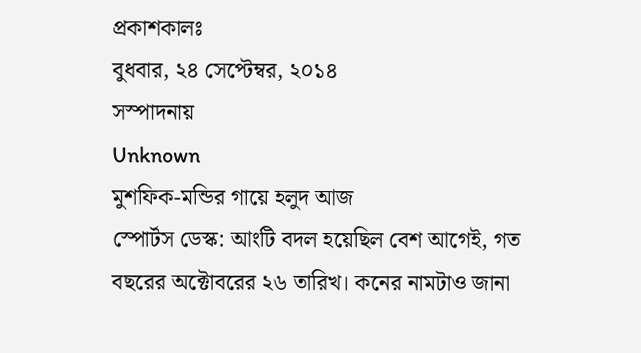প্রকাশকালঃ
বুধবার, ২৪ সেপ্টেম্বর, ২০১৪
সস্পাদনায়
Unknown
মুশফিক-মন্ডির গায়ে হলুদ আজ
স্পোর্টস ডেস্ক: আংটি বদল হয়েছিল বেশ আগেই, গত বছরের অক্টোবরের ২৬ তারিখ। কনের নামটাও জানা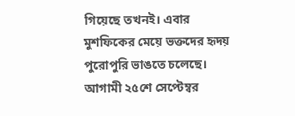গিয়েছে তখনই। এবার মুশফিকের মেয়ে ভক্তদের হৃদয় পুরোপুরি ভাঙতে চলেছে। আগামী ২৫শে সেপ্টেম্বর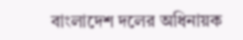বাংলাদেশ দলের অধিনায়ক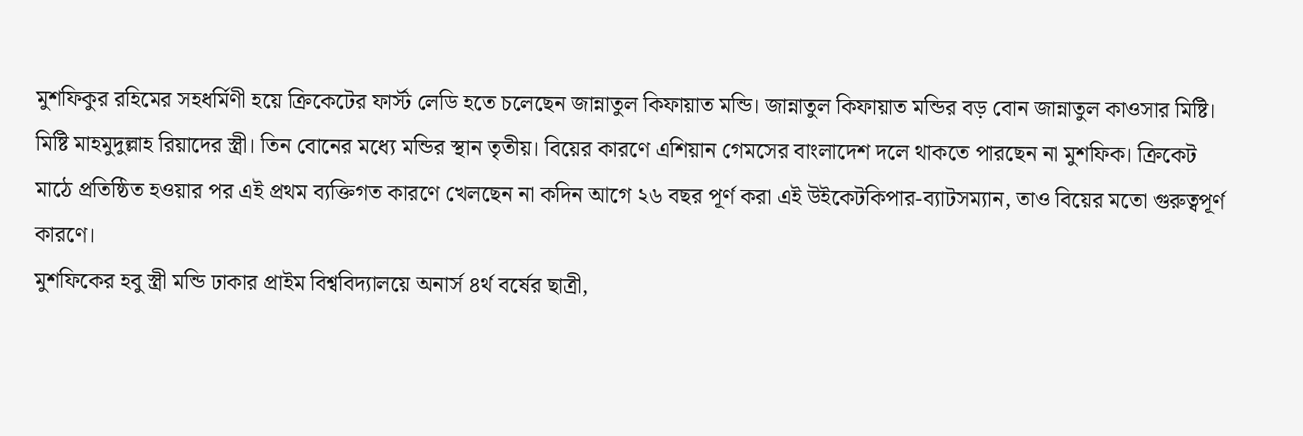মুশফিকুর রহিমের সহধর্মিণী হয়ে ক্রিকেটের ফার্স্ট লেডি হতে চলেছেন জান্নাতুল কিফায়াত মন্ডি। জান্নাতুল কিফায়াত মন্ডির বড় বোন জান্নাতুল কাওসার মিষ্টি। মিষ্টি মাহমুদুল্লাহ রিয়াদের স্ত্রী। তিন বোনের মধ্যে মন্ডির স্থান তৃতীয়। বিয়ের কারণে এশিয়ান গেমসের বাংলাদেশ দলে থাকতে পারছেন না মুশফিক। ক্রিকেট মাঠে প্রতিষ্ঠিত হওয়ার পর এই প্রথম ব্যক্তিগত কারণে খেলছেন না কদিন আগে ২৬ বছর পূর্ণ করা এই উইকেটকিপার-ব্যাটসম্যান, তাও বিয়ের মতো গুরুত্বপূর্ণ কারণে।
মুশফিকের হবু স্ত্রী মন্ডি ঢাকার প্রাইম বিশ্ববিদ্যালয়ে অনার্স ৪র্থ বর্ষের ছাত্রী,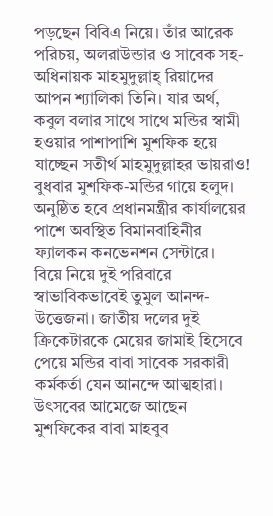পড়ছেন বিবিএ নিয়ে। তাঁর আরেক পরিচয়, অলরাউন্ডার ও সাবেক সহ-অধিনায়ক মাহমুদুল্লাহ্ রিয়াদের আপন শ্যালিকা তিনি। যার অর্থ, কবুল বলার সাথে সাথে মন্ডির স্বামী হওয়ার পাশাপাশি মুশফিক হয়ে যাচ্ছেন সতীর্থ মাহমুদুল্লাহর ভায়রাও! বুধবার মুশফিক-মন্ডির গায়ে হলুদ। অনুষ্ঠিত হবে প্রধানমন্ত্রীর কার্যালয়ের পাশে অবস্থিত বিমানবাহিনীর ফ্যালকন কনভেনশন সেন্টারে।
বিয়ে নিয়ে দুই পরিবারে স্বাভাবিকভাবেই তুমুল আনন্দ-উত্তেজনা। জাতীয় দলের দুই ক্রিকেটারকে মেয়ের জামাই হিসেবে পেয়ে মন্ডির বাবা সাবেক সরকারী কর্মকর্তা যেন আনন্দে আত্মহারা। উৎসবের আমেজে আছেন মুশফিকের বাবা মাহবুব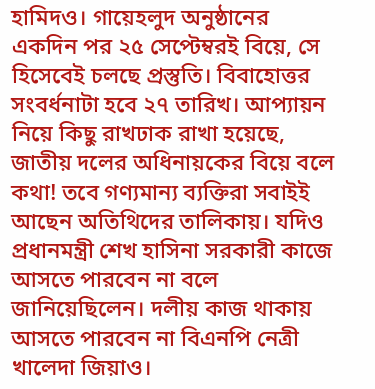হামিদও। গায়েহলুদ অনুষ্ঠানের একদিন পর ২৫ সেপ্টেম্বরই বিয়ে, সে হিসেবেই চলছে প্রস্তুতি। বিবাহোত্তর সংবর্ধনাটা হবে ২৭ তারিখ। আপ্যায়ন নিয়ে কিছু রাখঢাক রাখা হয়েছে, জাতীয় দলের অধিনায়কের বিয়ে বলে কথা! তবে গণ্যমান্য ব্যক্তিরা সবাইই আছেন অতিথিদের তালিকায়। যদিও প্রধানমন্ত্রী শেখ হাসিনা সরকারী কাজে আসতে পারবেন না বলে জানিয়েছিলেন। দলীয় কাজ থাকায় আসতে পারবেন না বিএনপি নেত্রী খালেদা জিয়াও।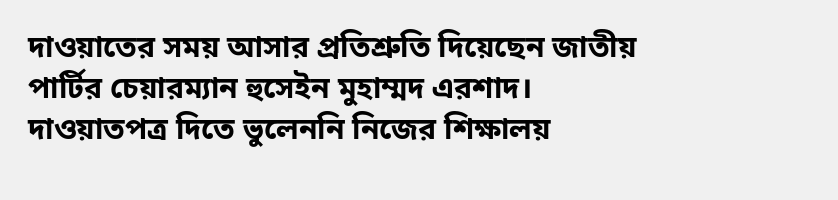দাওয়াতের সময় আসার প্রতিশ্রুতি দিয়েছেন জাতীয় পার্টির চেয়ারম্যান হুসেইন মুহাম্মদ এরশাদ। দাওয়াতপত্র দিতে ভুলেননি নিজের শিক্ষালয়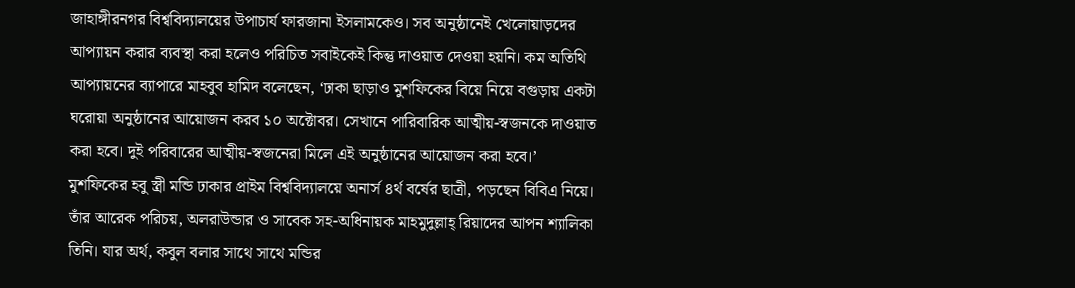জাহাঙ্গীরনগর বিশ্ববিদ্যালয়ের উপাচার্য ফারজানা ইসলামকেও। সব অনুষ্ঠানেই খেলোয়াড়দের আপ্যায়ন করার ব্যবস্থা করা হলেও পরিচিত সবাইকেই কিন্তু দাওয়াত দেওয়া হয়নি। কম অতিথি আপ্যায়নের ব্যাপারে মাহবুব হামিদ বলেছেন, ‘ঢাকা ছাড়াও মুশফিকের বিয়ে নিয়ে বগুড়ায় একটা ঘরোয়া অনুষ্ঠানের আয়োজন করব ১০ অক্টোবর। সেখানে পারিবারিক আত্মীয়-স্বজনকে দাওয়াত করা হবে। দুই পরিবারের আত্মীয়-স্বজনেরা মিলে এই অনুষ্ঠানের আয়োজন করা হবে।’
মুশফিকের হবু স্ত্রী মন্ডি ঢাকার প্রাইম বিশ্ববিদ্যালয়ে অনার্স ৪র্থ বর্ষের ছাত্রী, পড়ছেন বিবিএ নিয়ে। তাঁর আরেক পরিচয়, অলরাউন্ডার ও সাবেক সহ-অধিনায়ক মাহমুদুল্লাহ্ রিয়াদের আপন শ্যালিকা তিনি। যার অর্থ, কবুল বলার সাথে সাথে মন্ডির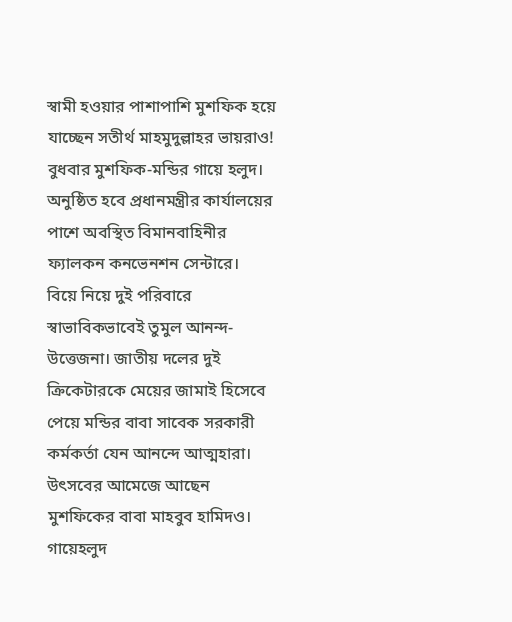স্বামী হওয়ার পাশাপাশি মুশফিক হয়ে যাচ্ছেন সতীর্থ মাহমুদুল্লাহর ভায়রাও! বুধবার মুশফিক-মন্ডির গায়ে হলুদ। অনুষ্ঠিত হবে প্রধানমন্ত্রীর কার্যালয়ের পাশে অবস্থিত বিমানবাহিনীর ফ্যালকন কনভেনশন সেন্টারে।
বিয়ে নিয়ে দুই পরিবারে স্বাভাবিকভাবেই তুমুল আনন্দ-উত্তেজনা। জাতীয় দলের দুই ক্রিকেটারকে মেয়ের জামাই হিসেবে পেয়ে মন্ডির বাবা সাবেক সরকারী কর্মকর্তা যেন আনন্দে আত্মহারা। উৎসবের আমেজে আছেন মুশফিকের বাবা মাহবুব হামিদও। গায়েহলুদ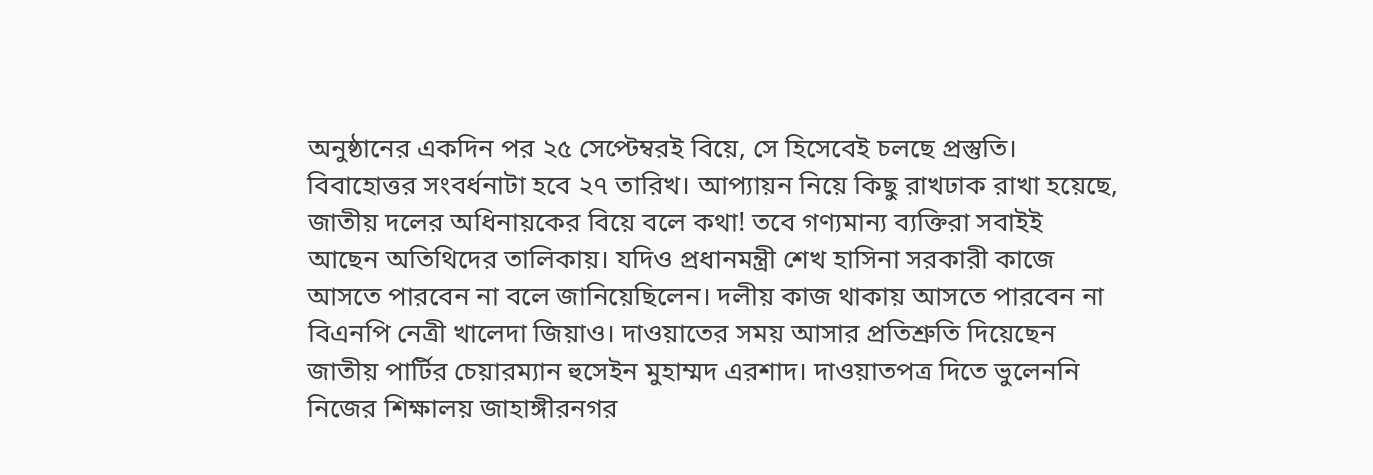অনুষ্ঠানের একদিন পর ২৫ সেপ্টেম্বরই বিয়ে, সে হিসেবেই চলছে প্রস্তুতি। বিবাহোত্তর সংবর্ধনাটা হবে ২৭ তারিখ। আপ্যায়ন নিয়ে কিছু রাখঢাক রাখা হয়েছে, জাতীয় দলের অধিনায়কের বিয়ে বলে কথা! তবে গণ্যমান্য ব্যক্তিরা সবাইই আছেন অতিথিদের তালিকায়। যদিও প্রধানমন্ত্রী শেখ হাসিনা সরকারী কাজে আসতে পারবেন না বলে জানিয়েছিলেন। দলীয় কাজ থাকায় আসতে পারবেন না বিএনপি নেত্রী খালেদা জিয়াও। দাওয়াতের সময় আসার প্রতিশ্রুতি দিয়েছেন জাতীয় পার্টির চেয়ারম্যান হুসেইন মুহাম্মদ এরশাদ। দাওয়াতপত্র দিতে ভুলেননি নিজের শিক্ষালয় জাহাঙ্গীরনগর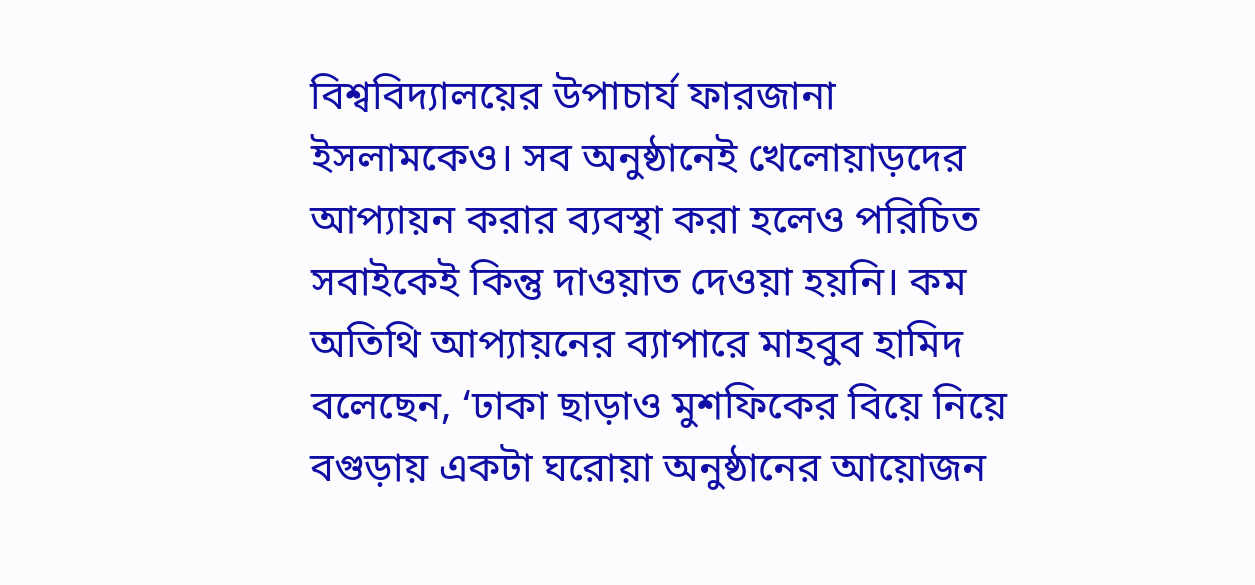বিশ্ববিদ্যালয়ের উপাচার্য ফারজানা ইসলামকেও। সব অনুষ্ঠানেই খেলোয়াড়দের আপ্যায়ন করার ব্যবস্থা করা হলেও পরিচিত সবাইকেই কিন্তু দাওয়াত দেওয়া হয়নি। কম অতিথি আপ্যায়নের ব্যাপারে মাহবুব হামিদ বলেছেন, ‘ঢাকা ছাড়াও মুশফিকের বিয়ে নিয়ে বগুড়ায় একটা ঘরোয়া অনুষ্ঠানের আয়োজন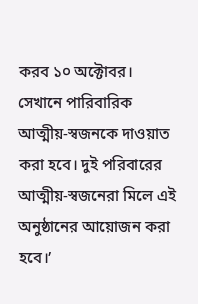করব ১০ অক্টোবর। সেখানে পারিবারিক আত্মীয়-স্বজনকে দাওয়াত করা হবে। দুই পরিবারের আত্মীয়-স্বজনেরা মিলে এই অনুষ্ঠানের আয়োজন করা হবে।’